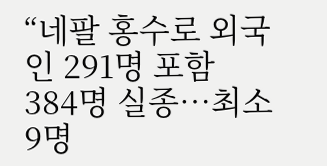“네팔 홍수로 외국인 291명 포함 384명 실종…최소 9명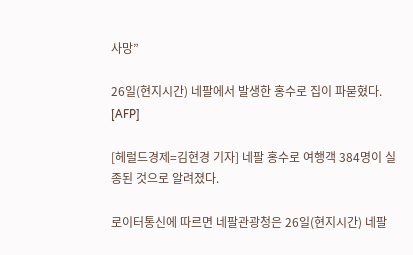사망”

26일(현지시간) 네팔에서 발생한 홍수로 집이 파묻혔다. [AFP]

[헤럴드경제=김현경 기자] 네팔 홍수로 여행객 384명이 실종된 것으로 알려졌다.

로이터통신에 따르면 네팔관광청은 26일(현지시간) 네팔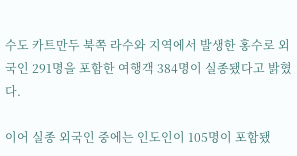수도 카트만두 북쪽 라수와 지역에서 발생한 홍수로 외국인 291명을 포함한 여행객 384명이 실종됐다고 밝혔다.

이어 실종 외국인 중에는 인도인이 105명이 포함됐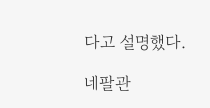다고 설명했다.

네팔관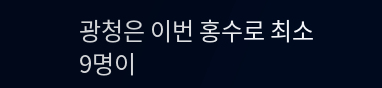광청은 이번 홍수로 최소 9명이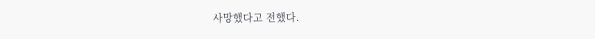사망했다고 전했다.